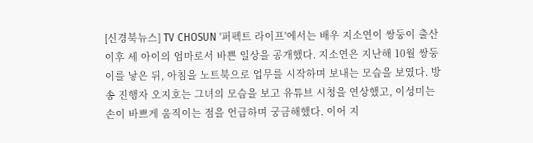[신경북뉴스] TV CHOSUN '퍼펙트 라이프'에서는 배우 지소연이 쌍둥이 출산 이후 세 아이의 엄마로서 바쁜 일상을 공개했다. 지소연은 지난해 10월 쌍둥이를 낳은 뒤, 아침을 노트북으로 업무를 시작하며 보내는 모습을 보였다. 방송 진행자 오지호는 그녀의 모습을 보고 유튜브 시청을 연상했고, 이성미는 손이 바쁘게 움직이는 점을 언급하며 궁금해했다. 이어 지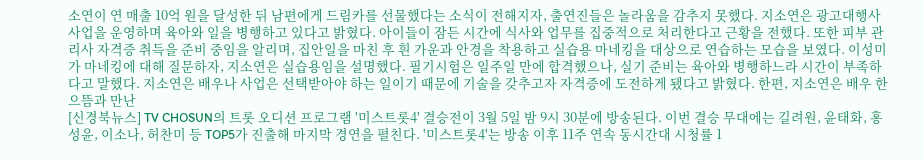소연이 연 매출 10억 원을 달성한 뒤 남편에게 드림카를 선물했다는 소식이 전해지자, 출연진들은 놀라움을 감추지 못했다. 지소연은 광고대행사 사업을 운영하며 육아와 일을 병행하고 있다고 밝혔다. 아이들이 잠든 시간에 식사와 업무를 집중적으로 처리한다고 근황을 전했다. 또한 피부 관리사 자격증 취득을 준비 중임을 알리며, 집안일을 마친 후 흰 가운과 안경을 착용하고 실습용 마네킹을 대상으로 연습하는 모습을 보였다. 이성미가 마네킹에 대해 질문하자, 지소연은 실습용임을 설명했다. 필기시험은 일주일 만에 합격했으나, 실기 준비는 육아와 병행하느라 시간이 부족하다고 말했다. 지소연은 배우나 사업은 선택받아야 하는 일이기 때문에 기술을 갖추고자 자격증에 도전하게 됐다고 밝혔다. 한편, 지소연은 배우 한으뜸과 만난
[신경북뉴스] TV CHOSUN의 트롯 오디션 프로그램 '미스트롯4' 결승전이 3월 5일 밤 9시 30분에 방송된다. 이번 결승 무대에는 길려원, 윤태화, 홍성윤, 이소나, 허찬미 등 TOP5가 진출해 마지막 경연을 펼친다. '미스트롯4'는 방송 이후 11주 연속 동시간대 시청률 1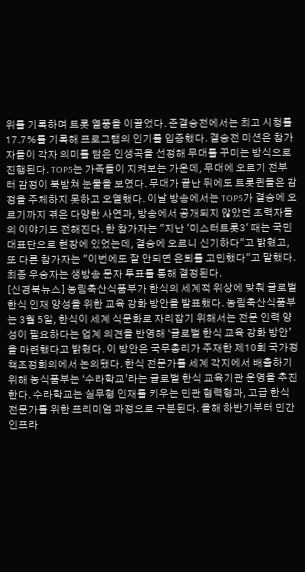위를 기록하며 트롯 열풍을 이끌었다. 준결승전에서는 최고 시청률 17.7%를 기록해 프로그램의 인기를 입증했다. 결승전 미션은 참가자들이 각자 의미를 담은 인생곡을 선정해 무대를 꾸미는 방식으로 진행된다. TOP5는 가족들이 지켜보는 가운데, 무대에 오르기 전부터 감정이 북받쳐 눈물을 보였다. 무대가 끝난 뒤에도 트롯퀸들은 감정을 주체하지 못하고 오열했다. 이날 방송에서는 TOP5가 결승에 오르기까지 겪은 다양한 사연과, 방송에서 공개되지 않았던 조력자들의 이야기도 전해진다. 한 참가자는 "지난 '미스터트롯3' 때는 국민대표단으로 현장에 있었는데, 결승에 오르니 신기하다"고 밝혔고, 또 다른 참가자는 "이번에도 잘 안되면 은퇴를 고민했다"고 말했다. 최종 우승자는 생방송 문자 투표를 통해 결정된다.
[신경북뉴스] 농림축산식품부가 한식의 세계적 위상에 맞춰 글로벌 한식 인재 양성을 위한 교육 강화 방안을 발표했다. 농림축산식품부는 3월 5일, 한식이 세계 식문화로 자리잡기 위해서는 전문 인력 양성이 필요하다는 업계 의견을 반영해 ‘글로벌 한식 교육 강화 방안’을 마련했다고 밝혔다. 이 방안은 국무총리가 주재한 제10회 국가정책조정회의에서 논의됐다. 한식 전문가를 세계 각지에서 배출하기 위해 농식품부는 ‘수라학교’라는 글로벌 한식 교육기관 운영을 추진한다. 수라학교는 실무형 인재를 키우는 민관 협력형과, 고급 한식 전문가를 위한 프리미엄 과정으로 구분된다. 올해 하반기부터 민간 인프라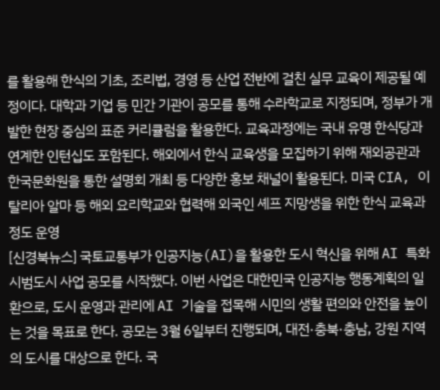를 활용해 한식의 기초, 조리법, 경영 등 산업 전반에 걸친 실무 교육이 제공될 예정이다. 대학과 기업 등 민간 기관이 공모를 통해 수라학교로 지정되며, 정부가 개발한 현장 중심의 표준 커리큘럼을 활용한다. 교육과정에는 국내 유명 한식당과 연계한 인턴십도 포함된다. 해외에서 한식 교육생을 모집하기 위해 재외공관과 한국문화원을 통한 설명회 개최 등 다양한 홍보 채널이 활용된다. 미국 CIA, 이탈리아 알마 등 해외 요리학교와 협력해 외국인 셰프 지망생을 위한 한식 교육과정도 운영
[신경북뉴스] 국토교통부가 인공지능(AI)을 활용한 도시 혁신을 위해 AI 특화 시범도시 사업 공모를 시작했다. 이번 사업은 대한민국 인공지능 행동계획의 일환으로, 도시 운영과 관리에 AI 기술을 접목해 시민의 생활 편의와 안전을 높이는 것을 목표로 한다. 공모는 3월 6일부터 진행되며, 대전·충북·충남, 강원 지역의 도시를 대상으로 한다. 국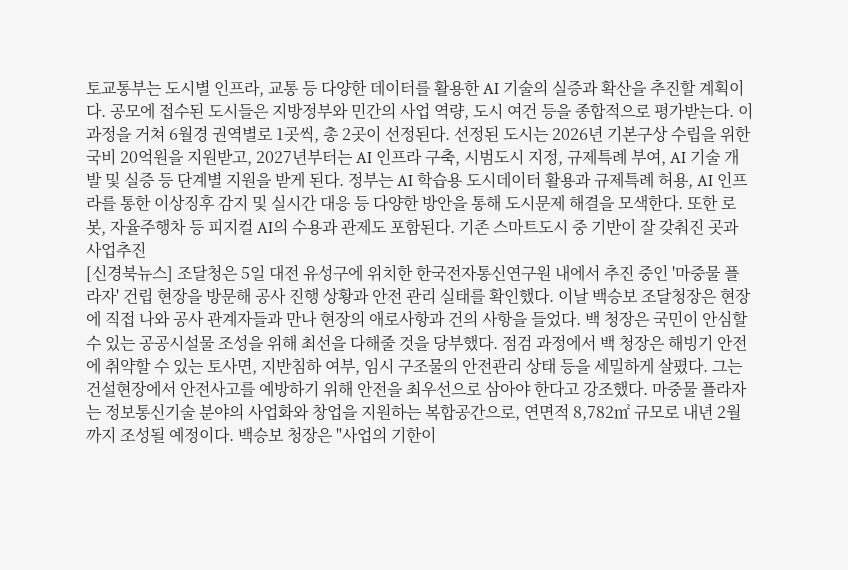토교통부는 도시별 인프라, 교통 등 다양한 데이터를 활용한 AI 기술의 실증과 확산을 추진할 계획이다. 공모에 접수된 도시들은 지방정부와 민간의 사업 역량, 도시 여건 등을 종합적으로 평가받는다. 이 과정을 거쳐 6월경 권역별로 1곳씩, 총 2곳이 선정된다. 선정된 도시는 2026년 기본구상 수립을 위한 국비 20억원을 지원받고, 2027년부터는 AI 인프라 구축, 시범도시 지정, 규제특례 부여, AI 기술 개발 및 실증 등 단계별 지원을 받게 된다. 정부는 AI 학습용 도시데이터 활용과 규제특례 허용, AI 인프라를 통한 이상징후 감지 및 실시간 대응 등 다양한 방안을 통해 도시문제 해결을 모색한다. 또한 로봇, 자율주행차 등 피지컬 AI의 수용과 관제도 포함된다. 기존 스마트도시 중 기반이 잘 갖춰진 곳과 사업추진
[신경북뉴스] 조달청은 5일 대전 유성구에 위치한 한국전자통신연구원 내에서 추진 중인 '마중물 플라자' 건립 현장을 방문해 공사 진행 상황과 안전 관리 실태를 확인했다. 이날 백승보 조달청장은 현장에 직접 나와 공사 관계자들과 만나 현장의 애로사항과 건의 사항을 들었다. 백 청장은 국민이 안심할 수 있는 공공시설물 조성을 위해 최선을 다해줄 것을 당부했다. 점검 과정에서 백 청장은 해빙기 안전에 취약할 수 있는 토사면, 지반침하 여부, 임시 구조물의 안전관리 상태 등을 세밀하게 살폈다. 그는 건설현장에서 안전사고를 예방하기 위해 안전을 최우선으로 삼아야 한다고 강조했다. 마중물 플라자는 정보통신기술 분야의 사업화와 창업을 지원하는 복합공간으로, 연면적 8,782㎡ 규모로 내년 2월까지 조성될 예정이다. 백승보 청장은 "사업의 기한이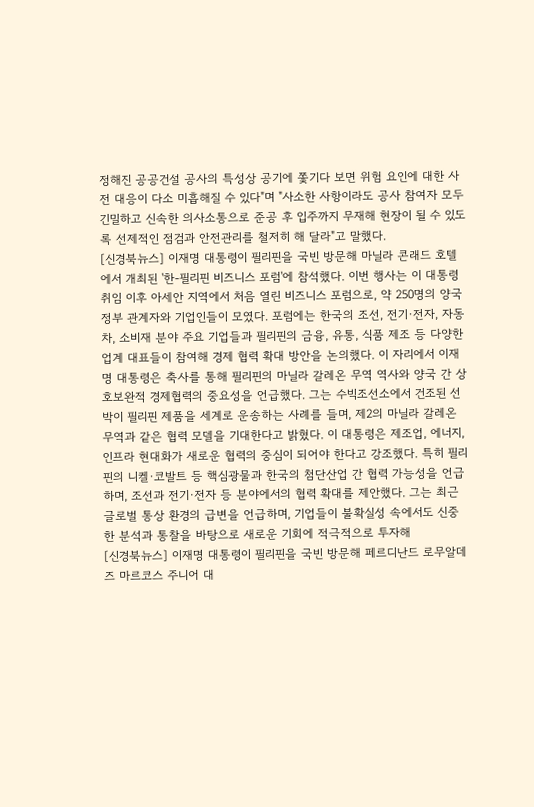정해진 공공건설 공사의 특성상 공기에 쫓기다 보면 위험 요인에 대한 사전 대응이 다소 미흡해질 수 있다"며 "사소한 사항이라도 공사 참여자 모두 긴밀하고 신속한 의사소통으로 준공 후 입주까지 무재해 현장이 될 수 있도록 선제적인 점검과 안전관리를 철저히 해 달라"고 말했다.
[신경북뉴스] 이재명 대통령이 필리핀을 국빈 방문해 마닐라 콘래드 호텔에서 개최된 '한-필리핀 비즈니스 포럼'에 참석했다. 이번 행사는 이 대통령 취임 이후 아세안 지역에서 처음 열린 비즈니스 포럼으로, 약 250명의 양국 정부 관계자와 기업인들이 모였다. 포럼에는 한국의 조선, 전기·전자, 자동차, 소비재 분야 주요 기업들과 필리핀의 금융, 유통, 식품 제조 등 다양한 업계 대표들이 참여해 경제 협력 확대 방안을 논의했다. 이 자리에서 이재명 대통령은 축사를 통해 필리핀의 마닐라 갈레온 무역 역사와 양국 간 상호보완적 경제협력의 중요성을 언급했다. 그는 수빅조선소에서 건조된 선박이 필리핀 제품을 세계로 운송하는 사례를 들며, 제2의 마닐라 갈레온 무역과 같은 협력 모델을 기대한다고 밝혔다. 이 대통령은 제조업, 에너지, 인프라 현대화가 새로운 협력의 중심이 되어야 한다고 강조했다. 특히 필리핀의 니켈·코발트 등 핵심광물과 한국의 첨단산업 간 협력 가능성을 언급하며, 조선과 전기·전자 등 분야에서의 협력 확대를 제안했다. 그는 최근 글로벌 통상 환경의 급변을 언급하며, 기업들이 불확실성 속에서도 신중한 분석과 통찰을 바탕으로 새로운 기회에 적극적으로 투자해
[신경북뉴스] 이재명 대통령이 필리핀을 국빈 방문해 페르디난드 로무알데즈 마르코스 주니어 대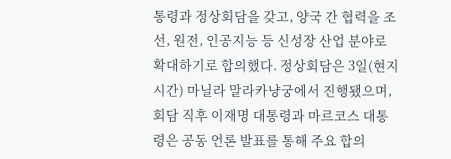통령과 정상회담을 갖고, 양국 간 협력을 조선, 원전, 인공지능 등 신성장 산업 분야로 확대하기로 합의했다. 정상회담은 3일(현지시간) 마닐라 말라카냥궁에서 진행됐으며, 회담 직후 이재명 대통령과 마르코스 대통령은 공동 언론 발표를 통해 주요 합의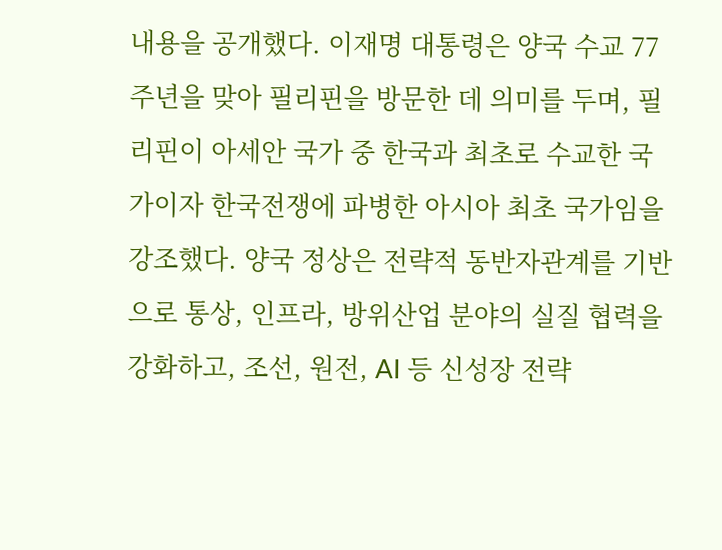내용을 공개했다. 이재명 대통령은 양국 수교 77주년을 맞아 필리핀을 방문한 데 의미를 두며, 필리핀이 아세안 국가 중 한국과 최초로 수교한 국가이자 한국전쟁에 파병한 아시아 최초 국가임을 강조했다. 양국 정상은 전략적 동반자관계를 기반으로 통상, 인프라, 방위산업 분야의 실질 협력을 강화하고, 조선, 원전, AI 등 신성장 전략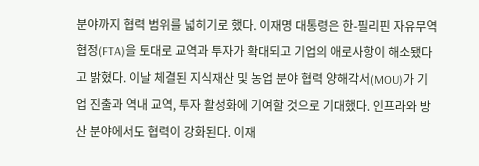분야까지 협력 범위를 넓히기로 했다. 이재명 대통령은 한-필리핀 자유무역협정(FTA)을 토대로 교역과 투자가 확대되고 기업의 애로사항이 해소됐다고 밝혔다. 이날 체결된 지식재산 및 농업 분야 협력 양해각서(MOU)가 기업 진출과 역내 교역, 투자 활성화에 기여할 것으로 기대했다. 인프라와 방산 분야에서도 협력이 강화된다. 이재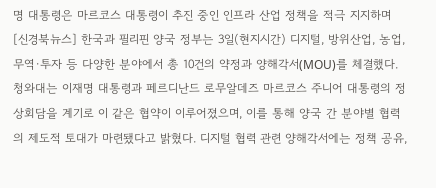명 대통령은 마르코스 대통령이 추진 중인 인프라 산업 정책을 적극 지지하며
[신경북뉴스] 한국과 필리핀 양국 정부는 3일(현지시간) 디지털, 방위산업, 농업, 무역·투자 등 다양한 분야에서 총 10건의 약정과 양해각서(MOU)를 체결했다. 청와대는 이재명 대통령과 페르디난드 로무알데즈 마르코스 주니어 대통령의 정상회담을 계기로 이 같은 협약이 이루어졌으며, 이를 통해 양국 간 분야별 협력의 제도적 토대가 마련됐다고 밝혔다. 디지털 협력 관련 양해각서에는 정책 공유,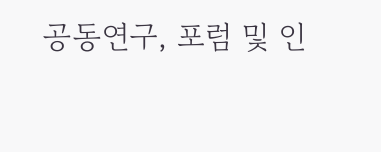공동연구, 포럼 및 인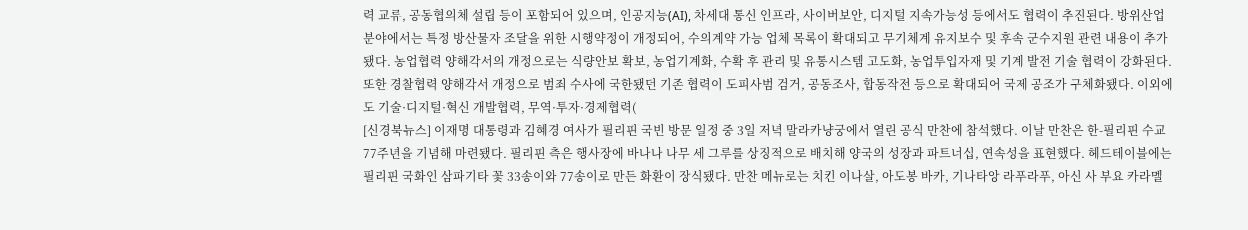력 교류, 공동협의체 설립 등이 포함되어 있으며, 인공지능(AI), 차세대 통신 인프라, 사이버보안, 디지털 지속가능성 등에서도 협력이 추진된다. 방위산업 분야에서는 특정 방산물자 조달을 위한 시행약정이 개정되어, 수의계약 가능 업체 목록이 확대되고 무기체계 유지보수 및 후속 군수지원 관련 내용이 추가됐다. 농업협력 양해각서의 개정으로는 식량안보 확보, 농업기계화, 수확 후 관리 및 유통시스템 고도화, 농업투입자재 및 기계 발전 기술 협력이 강화된다. 또한 경찰협력 양해각서 개정으로 범죄 수사에 국한됐던 기존 협력이 도피사범 검거, 공동조사, 합동작전 등으로 확대되어 국제 공조가 구체화됐다. 이외에도 기술·디지털·혁신 개발협력, 무역·투자·경제협력(
[신경북뉴스] 이재명 대통령과 김혜경 여사가 필리핀 국빈 방문 일정 중 3일 저녁 말라카냥궁에서 열린 공식 만찬에 참석했다. 이날 만찬은 한-필리핀 수교 77주년을 기념해 마련됐다. 필리핀 측은 행사장에 바나나 나무 세 그루를 상징적으로 배치해 양국의 성장과 파트너십, 연속성을 표현했다. 헤드테이블에는 필리핀 국화인 삼파기타 꽃 33송이와 77송이로 만든 화환이 장식됐다. 만찬 메뉴로는 치킨 이나살, 아도봉 바카, 기나타앙 라푸라푸, 아신 사 부요 카라멜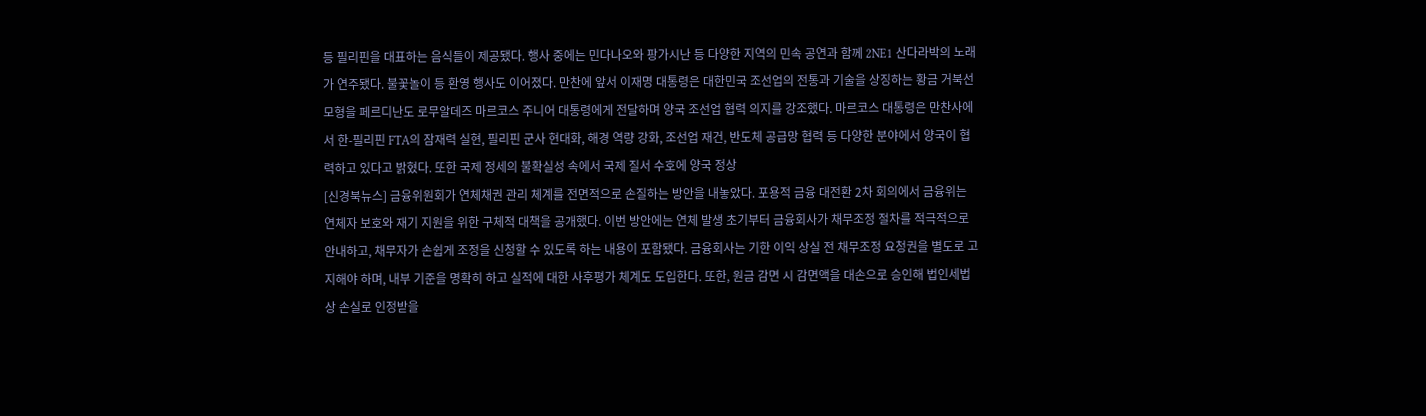등 필리핀을 대표하는 음식들이 제공됐다. 행사 중에는 민다나오와 팡가시난 등 다양한 지역의 민속 공연과 함께 2NE1 산다라박의 노래가 연주됐다. 불꽃놀이 등 환영 행사도 이어졌다. 만찬에 앞서 이재명 대통령은 대한민국 조선업의 전통과 기술을 상징하는 황금 거북선 모형을 페르디난도 로무알데즈 마르코스 주니어 대통령에게 전달하며 양국 조선업 협력 의지를 강조했다. 마르코스 대통령은 만찬사에서 한-필리핀 FTA의 잠재력 실현, 필리핀 군사 현대화, 해경 역량 강화, 조선업 재건, 반도체 공급망 협력 등 다양한 분야에서 양국이 협력하고 있다고 밝혔다. 또한 국제 정세의 불확실성 속에서 국제 질서 수호에 양국 정상
[신경북뉴스] 금융위원회가 연체채권 관리 체계를 전면적으로 손질하는 방안을 내놓았다. 포용적 금융 대전환 2차 회의에서 금융위는 연체자 보호와 재기 지원을 위한 구체적 대책을 공개했다. 이번 방안에는 연체 발생 초기부터 금융회사가 채무조정 절차를 적극적으로 안내하고, 채무자가 손쉽게 조정을 신청할 수 있도록 하는 내용이 포함됐다. 금융회사는 기한 이익 상실 전 채무조정 요청권을 별도로 고지해야 하며, 내부 기준을 명확히 하고 실적에 대한 사후평가 체계도 도입한다. 또한, 원금 감면 시 감면액을 대손으로 승인해 법인세법상 손실로 인정받을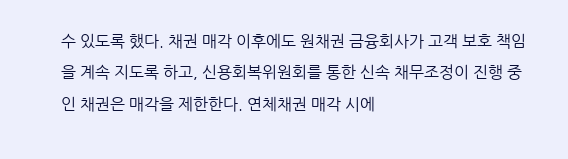수 있도록 했다. 채권 매각 이후에도 원채권 금융회사가 고객 보호 책임을 계속 지도록 하고, 신용회복위원회를 통한 신속 채무조정이 진행 중인 채권은 매각을 제한한다. 연체채권 매각 시에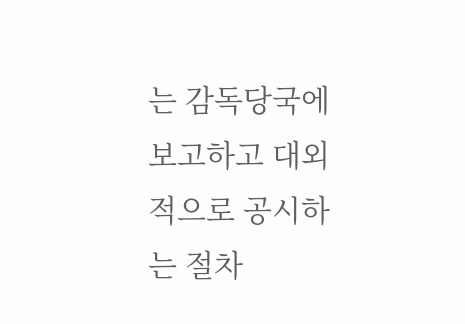는 감독당국에 보고하고 대외적으로 공시하는 절차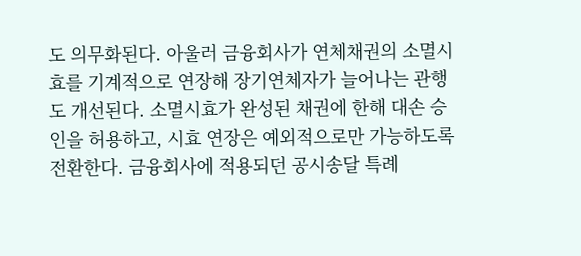도 의무화된다. 아울러 금융회사가 연체채권의 소멸시효를 기계적으로 연장해 장기연체자가 늘어나는 관행도 개선된다. 소멸시효가 완성된 채권에 한해 대손 승인을 허용하고, 시효 연장은 예외적으로만 가능하도록 전환한다. 금융회사에 적용되던 공시송달 특례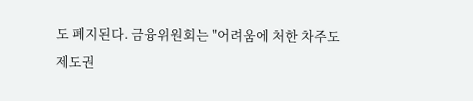도 폐지된다. 금융위원회는 "어려움에 처한 차주도 제도권